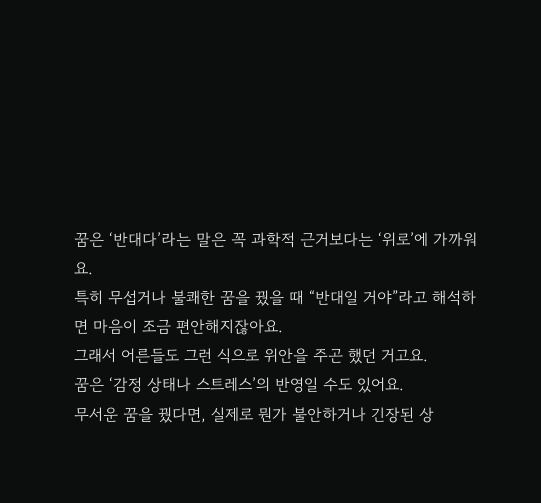꿈은 ‘반대다’라는 말은 꼭 과학적 근거보다는 ‘위로’에 가까워요.
특히 무섭거나 불쾌한 꿈을 꿨을 때 “반대일 거야”라고 해석하면 마음이 조금 편안해지잖아요.
그래서 어른들도 그런 식으로 위안을 주곤 했던 거고요.
꿈은 ‘감정 상태나 스트레스’의 반영일 수도 있어요.
무서운 꿈을 꿨다면, 실제로 뭔가 불안하거나 긴장된 상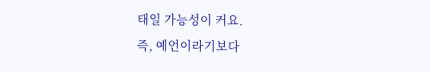태일 가능성이 커요.
즉, 예언이라기보다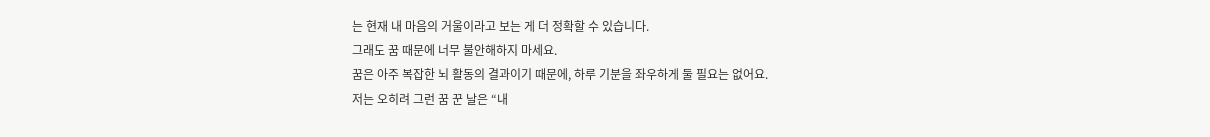는 현재 내 마음의 거울이라고 보는 게 더 정확할 수 있습니다.
그래도 꿈 때문에 너무 불안해하지 마세요.
꿈은 아주 복잡한 뇌 활동의 결과이기 때문에, 하루 기분을 좌우하게 둘 필요는 없어요.
저는 오히려 그런 꿈 꾼 날은 “내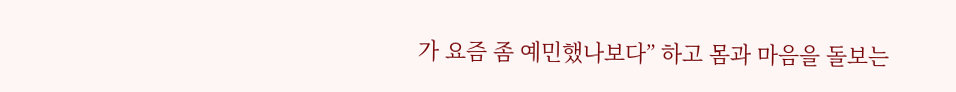가 요즘 좀 예민했나보다” 하고 몸과 마음을 돌보는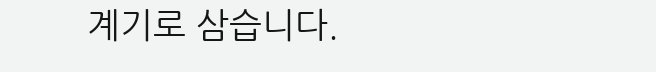계기로 삼습니다.